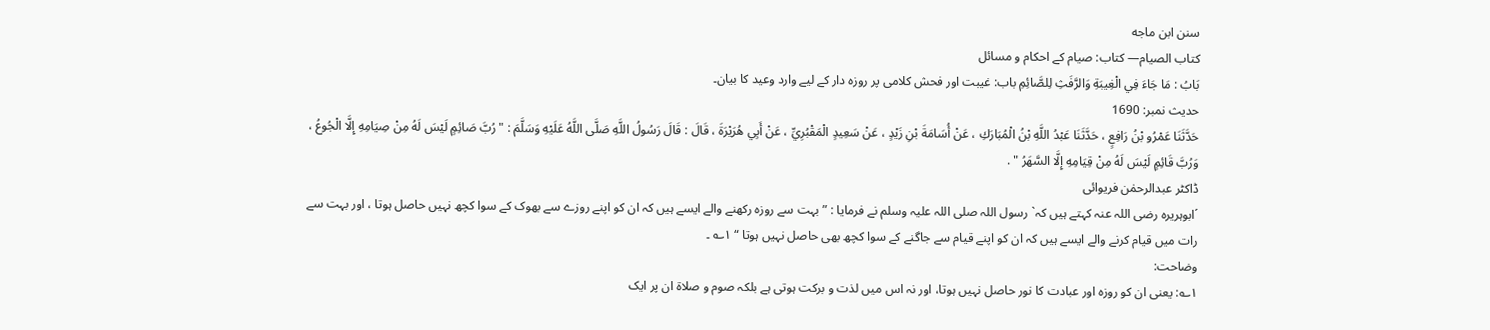سنن ابن ماجه
كتاب الصيام— کتاب: صیام کے احکام و مسائل
بَابُ : مَا جَاءَ فِي الْغِيبَةِ وَالرَّفَثِ لِلصَّائِمِ باب: غیبت اور فحش کلامی پر روزہ دار کے لیے وارد وعید کا بیان۔
حدیث نمبر: 1690
حَدَّثَنَا عَمْرُو بْنُ رَافِعٍ ، حَدَّثَنَا عَبْدُ اللَّهِ بْنُ الْمُبَارَكِ ، عَنْ أُسَامَةَ بْنِ زَيْدٍ ، عَنْ سَعِيدٍ الْمَقْبُرِيِّ ، عَنْ أَبِي هُرَيْرَةَ ، قَالَ : قَالَ رَسُولُ اللَّهِ صَلَّى اللَّهُ عَلَيْهِ وَسَلَّمَ : " رُبَّ صَائِمٍ لَيْسَ لَهُ مِنْ صِيَامِهِ إِلَّا الْجُوعُ ، وَرُبَّ قَائِمٍ لَيْسَ لَهُ مِنْ قِيَامِهِ إِلَّا السَّهَرُ " .
ڈاکٹر عبدالرحمٰن فریوائی
´ابوہریرہ رضی اللہ عنہ کہتے ہیں کہ` رسول اللہ صلی اللہ علیہ وسلم نے فرمایا : ” بہت سے روزہ رکھنے والے ایسے ہیں کہ ان کو اپنے روزے سے بھوک کے سوا کچھ نہیں حاصل ہوتا ، اور بہت سے رات میں قیام کرنے والے ایسے ہیں کہ ان کو اپنے قیام سے جاگنے کے سوا کچھ بھی حاصل نہیں ہوتا “ ۱؎ ۔
وضاحت:
۱؎: یعنی ان کو روزہ اور عبادت کا نور حاصل نہیں ہوتا، اور نہ اس میں لذت و برکت ہوتی ہے بلکہ صوم و صلاۃ ان پر ایک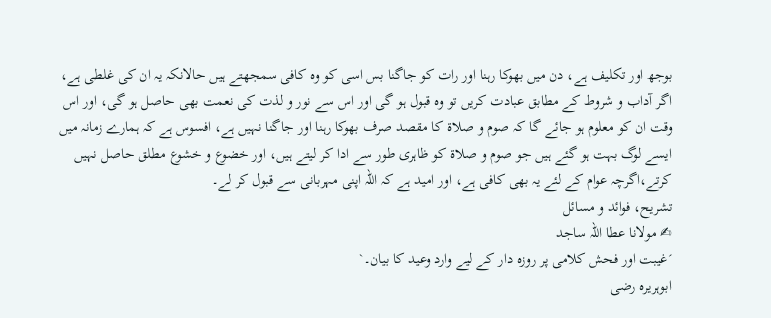بوجھ اور تکلیف ہے، دن میں بھوکا رہنا اور رات کو جاگنا بس اسی کو وہ کافی سمجھتے ہیں حالانکہ یہ ان کی غلطی ہے، اگر آداب و شروط کے مطابق عبادت کریں تو وہ قبول ہو گی اور اس سے نور و لذت کی نعمت بھی حاصل ہو گی، اور اس وقت ان کو معلوم ہو جائے گا کہ صوم و صلاۃ کا مقصد صرف بھوکا رہنا اور جاگنا نہیں ہے، افسوس ہے کہ ہمارے زمانہ میں ایسے لوگ بہت ہو گئے ہیں جو صوم و صلاۃ کو ظاہری طور سے ادا کر لیتے ہیں، اور خضوع و خشوع مطلق حاصل نہیں کرتے،اگرچہ عوام کے لئے یہ بھی کافی ہے، اور امید ہے کہ اللہ اپنی مہربانی سے قبول کر لے۔
تشریح، فوائد و مسائل
✍ مولانا عطا اللہ ساجد
´غیبت اور فحش کلامی پر روزہ دار کے لیے وارد وعید کا بیان۔`
ابوہریرہ رضی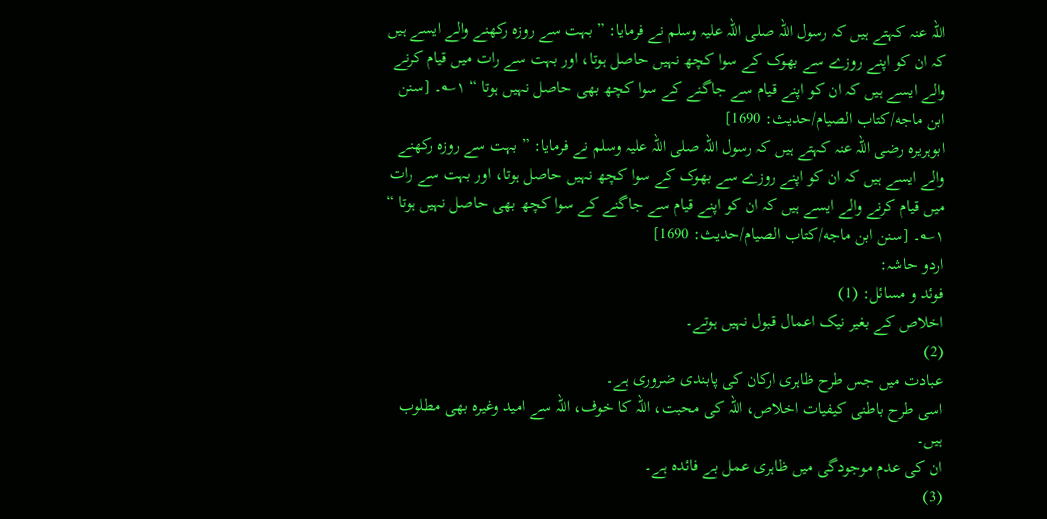اللہ عنہ کہتے ہیں کہ رسول اللہ صلی اللہ علیہ وسلم نے فرمایا: ” بہت سے روزہ رکھنے والے ایسے ہیں کہ ان کو اپنے روزے سے بھوک کے سوا کچھ نہیں حاصل ہوتا، اور بہت سے رات میں قیام کرنے والے ایسے ہیں کہ ان کو اپنے قیام سے جاگنے کے سوا کچھ بھی حاصل نہیں ہوتا “ ۱؎۔ [سنن ابن ماجه/كتاب الصيام/حدیث: 1690]
ابوہریرہ رضی اللہ عنہ کہتے ہیں کہ رسول اللہ صلی اللہ علیہ وسلم نے فرمایا: ” بہت سے روزہ رکھنے والے ایسے ہیں کہ ان کو اپنے روزے سے بھوک کے سوا کچھ نہیں حاصل ہوتا، اور بہت سے رات میں قیام کرنے والے ایسے ہیں کہ ان کو اپنے قیام سے جاگنے کے سوا کچھ بھی حاصل نہیں ہوتا “ ۱؎۔ [سنن ابن ماجه/كتاب الصيام/حدیث: 1690]
اردو حاشہ:
فوئد و مسائل: (1)
اخلاص کے بغیر نیک اعمال قبول نہیں ہوتے۔
(2)
عبادت میں جس طرح ظاہری ارکان کی پابندی ضروری ہے۔
اسی طرح باطنی کیفیات اخلاص، اللہ کی محبت، اللہ کا خوف، اللہ سے امید وغیرہ بھی مطلوب ہیں۔
ان کی عدم موجودگی میں ظاہری عمل بے فائدہ ہے۔
(3)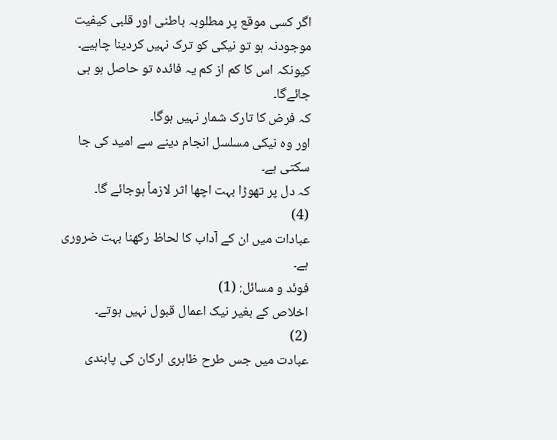اگر کسی موقع پر مطلوبہ باطنی اور قلبی کیفیت موجودنہ ہو تو نیکی کو ترک نہیں کردینا چاہیے۔
کیونکہ اس کا کم از کم یہ فائدہ تو حاصل ہو ہی جائےگا۔
کہ فرض کا تارک شمار نہیں ہوگا۔
اور وہ نیکی مسلسل انجام دینے سے امید کی جا سکتی ہے۔
کہ دل پر تھوڑا بہت اچھا اثر لازماً ہوجائے گا۔
(4)
عبادات میں ان کے آداب کا لحاظ رکھنا بہت ضروری ہے۔
فوئد و مسائل: (1)
اخلاص کے بغیر نیک اعمال قبول نہیں ہوتے۔
(2)
عبادت میں جس طرح ظاہری ارکان کی پابندی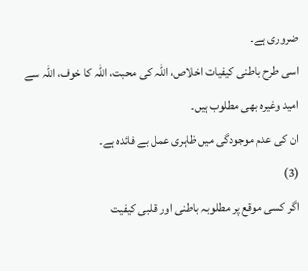ضروری ہے۔
اسی طرح باطنی کیفیات اخلاص، اللہ کی محبت، اللہ کا خوف، اللہ سے امید وغیرہ بھی مطلوب ہیں۔
ان کی عدم موجودگی میں ظاہری عمل بے فائدہ ہے۔
(3)
اگر کسی موقع پر مطلوبہ باطنی اور قلبی کیفیت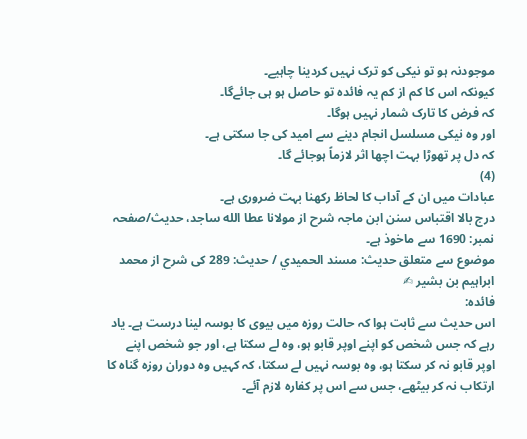موجودنہ ہو تو نیکی کو ترک نہیں کردینا چاہیے۔
کیونکہ اس کا کم از کم یہ فائدہ تو حاصل ہو ہی جائےگا۔
کہ فرض کا تارک شمار نہیں ہوگا۔
اور وہ نیکی مسلسل انجام دینے سے امید کی جا سکتی ہے۔
کہ دل پر تھوڑا بہت اچھا اثر لازماً ہوجائے گا۔
(4)
عبادات میں ان کے آداب کا لحاظ رکھنا بہت ضروری ہے۔
درج بالا اقتباس سنن ابن ماجہ شرح از مولانا عطا الله ساجد، حدیث/صفحہ نمبر: 1690 سے ماخوذ ہے۔
موضوع سے متعلق حدیث: مسند الحميدي / حدیث: 289 کی شرح از محمد ابراہیم بن بشیر ✍
فائدہ:
اس حدیث سے ثابت ہوا کہ حالت روزہ میں بیوی کا بوسہ لینا درست ہے۔ یاد رہے کہ جس شخص کو اپنے اوپر قابو ہو، وہ لے سکتا ہے، اور جو شخص اپنے اوپر قابو نہ کر سکتا ہو، وہ بوسہ نہیں لے سکتا، کہ کہیں وہ دوران روزہ گناہ کا ارتکاب نہ کر بیٹھے، جس سے اس پر کفارہ لازم آئے۔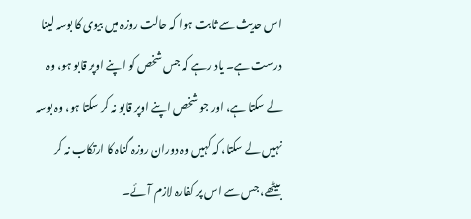اس حدیث سے ثابت ہوا کہ حالت روزہ میں بیوی کا بوسہ لینا درست ہے۔ یاد رہے کہ جس شخص کو اپنے اوپر قابو ہو، وہ لے سکتا ہے، اور جو شخص اپنے اوپر قابو نہ کر سکتا ہو، وہ بوسہ نہیں لے سکتا، کہ کہیں وہ دوران روزہ گناہ کا ارتکاب نہ کر بیٹھے، جس سے اس پر کفارہ لازم آئے۔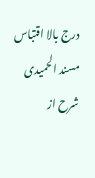درج بالا اقتباس مسند الحمیدی شرح از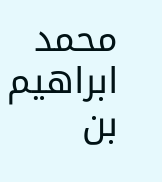محمد ابراهيم بن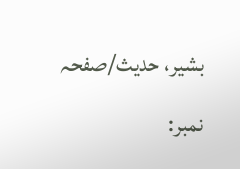بشير، حدیث/صفحہ نمبر: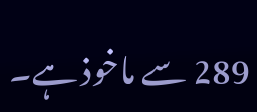289 سے ماخوذ ہے۔